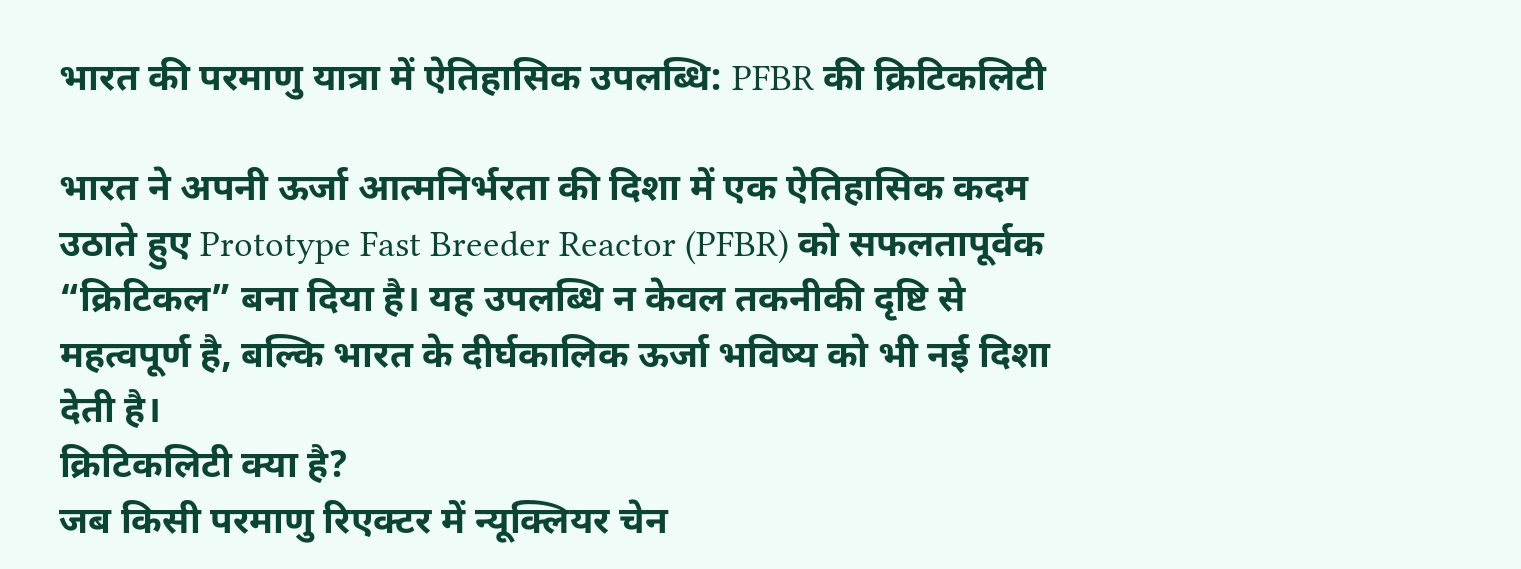भारत की परमाणु यात्रा में ऐतिहासिक उपलब्धि: PFBR की क्रिटिकलिटी

भारत ने अपनी ऊर्जा आत्मनिर्भरता की दिशा में एक ऐतिहासिक कदम उठाते हुए Prototype Fast Breeder Reactor (PFBR) को सफलतापूर्वक “क्रिटिकल” बना दिया है। यह उपलब्धि न केवल तकनीकी दृष्टि से महत्वपूर्ण है, बल्कि भारत के दीर्घकालिक ऊर्जा भविष्य को भी नई दिशा देती है।
क्रिटिकलिटी क्या है?
जब किसी परमाणु रिएक्टर में न्यूक्लियर चेन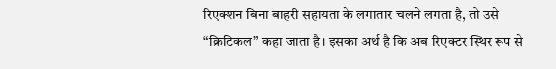रिएक्शन बिना बाहरी सहायता के लगातार चलने लगता है, तो उसे “क्रिटिकल” कहा जाता है। इसका अर्थ है कि अब रिएक्टर स्थिर रूप से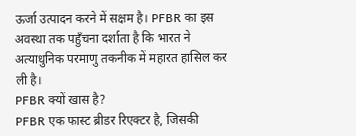ऊर्जा उत्पादन करने में सक्षम है। PFBR का इस अवस्था तक पहुँचना दर्शाता है कि भारत ने अत्याधुनिक परमाणु तकनीक में महारत हासिल कर ली है।
PFBR क्यों खास है?
PFBR एक फास्ट ब्रीडर रिएक्टर है, जिसकी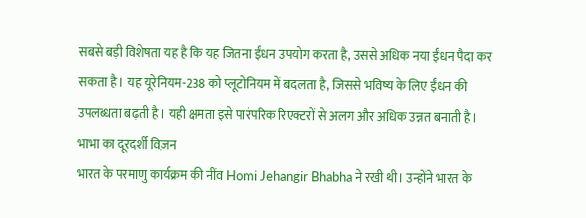सबसे बड़ी विशेषता यह है कि यह जितना ईंधन उपयोग करता है, उससे अधिक नया ईंधन पैदा कर सकता है। यह यूरेनियम-238 को प्लूटोनियम में बदलता है, जिससे भविष्य के लिए ईंधन की उपलब्धता बढ़ती है। यही क्षमता इसे पारंपरिक रिएक्टरों से अलग और अधिक उन्नत बनाती है।
भाभा का दूरदर्शी विज़न
भारत के परमाणु कार्यक्रम की नींव Homi Jehangir Bhabha ने रखी थी। उन्होंने भारत के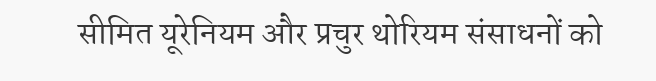सीमित यूरेनियम और प्रचुर थोरियम संसाधनों को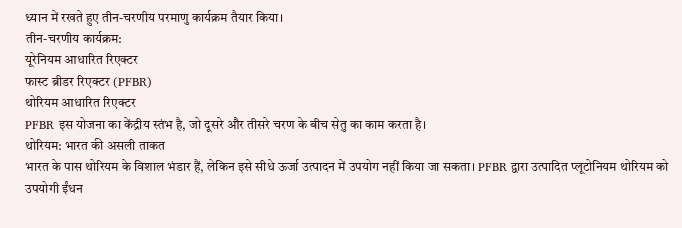ध्यान में रखते हुए तीन-चरणीय परमाणु कार्यक्रम तैयार किया।
तीन-चरणीय कार्यक्रम:
यूरेनियम आधारित रिएक्टर
फास्ट ब्रीडर रिएक्टर (PFBR)
थोरियम आधारित रिएक्टर
PFBR इस योजना का केंद्रीय स्तंभ है, जो दूसरे और तीसरे चरण के बीच सेतु का काम करता है।
थोरियम: भारत की असली ताकत
भारत के पास थोरियम के विशाल भंडार हैं, लेकिन इसे सीधे ऊर्जा उत्पादन में उपयोग नहीं किया जा सकता। PFBR द्वारा उत्पादित प्लूटोनियम थोरियम को उपयोगी ईंधन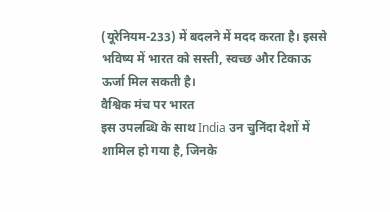(यूरेनियम-233) में बदलने में मदद करता है। इससे भविष्य में भारत को सस्ती, स्वच्छ और टिकाऊ ऊर्जा मिल सकती है।
वैश्विक मंच पर भारत
इस उपलब्धि के साथ India उन चुनिंदा देशों में शामिल हो गया है, जिनके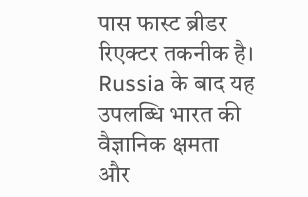पास फास्ट ब्रीडर रिएक्टर तकनीक है। Russia के बाद यह उपलब्धि भारत की वैज्ञानिक क्षमता और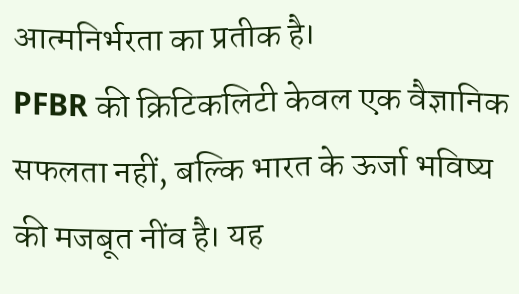आत्मनिर्भरता का प्रतीक है।
PFBR की क्रिटिकलिटी केवल एक वैज्ञानिक सफलता नहीं, बल्कि भारत के ऊर्जा भविष्य की मजबूत नींव है। यह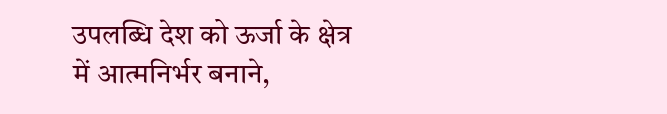उपलब्धि देश को ऊर्जा के क्षेत्र में आत्मनिर्भर बनाने,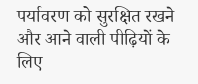पर्यावरण को सुरक्षित रखने और आने वाली पीढ़ियों के लिए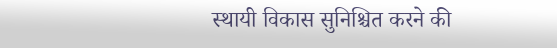स्थायी विकास सुनिश्चित करने की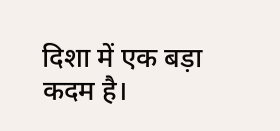दिशा में एक बड़ा कदम है।